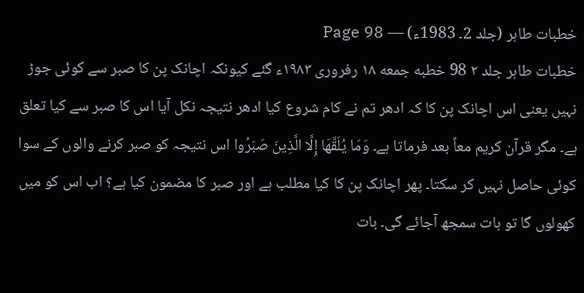خطبات طاہر (جلد 2۔ 1983ء) — Page 98
خطبات طاہر جلد ۲ 98 خطبه جمعه ۱۸ رفروری ۱۹۸۳ء گئے کیونکہ اچانک پن کا صبر سے کوئی جوڑ نہیں یعنی اس اچانک پن کا کہ ادھر تم نے کام شروع کیا ادھر نتیجہ نکل آیا اس کا صبر سے کیا تعلق ہے۔ مگر قرآن کریم معاً بعد فرماتا ہے۔ وَمَا يُلَقَّهَا إِلَّا الَّذِينَ صَبَرُوا اس نتیجہ کو صبر کرنے والوں کے سوا کوئی حاصل نہیں کر سکتا۔ پھر اچانک پن کا کیا مطلب ہے اور صبر کا مضمون کیا ہے؟ اب اس کو میں کھولوں گا تو بات سمجھ آجائے گی۔ بات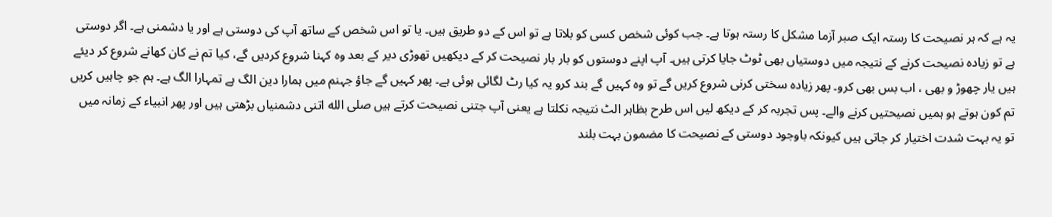یہ ہے کہ ہر نصیحت کا رستہ ایک صبر آزما مشکل کا رستہ ہوتا ہے۔ جب کوئی شخص کسی کو بلاتا ہے تو اس کے دو طریق ہیں۔ یا تو اس شخص کے ساتھ آپ کی دوستی ہے اور یا دشمنی ہے۔ اگر دوستی ہے تو زیادہ نصیحت کرنے کے نتیجہ میں دوستیاں بھی ٹوٹ جایا کرتی ہیں۔ آپ اپنے دوستوں کو بار بار نصیحت کر کے دیکھیں تھوڑی دیر کے بعد وہ کہنا شروع کردیں گے، کیا تم نے کان کھانے شروع کر دیئے ہیں یار چھوڑ و بھی ، اب بس بھی کرو۔ پھر زیادہ سختی کرنی شروع کریں گے تو وہ کہیں گے بند کرو یہ کیا رٹ لگائی ہوئی ہے۔ پھر کہیں گے جاؤ جہنم میں ہمارا دین الگ ہے تمہارا الگ ہے۔ ہم جو چاہیں کریں تم کون ہوتے ہو ہمیں نصیحتیں کرنے والے۔ پس تجربہ کر کے دیکھ لیں اس طرح بظاہر الٹ نتیجہ نکلتا ہے یعنی آپ جتنی نصیحت کرتے ہیں صلى الله اتنی دشمنیاں بڑھتی ہیں اور پھر انبیاء کے زمانہ میں تو یہ بہت شدت اختیار کر جاتی ہیں کیونکہ باوجود دوستی کے نصیحت کا مضمون بہت بلند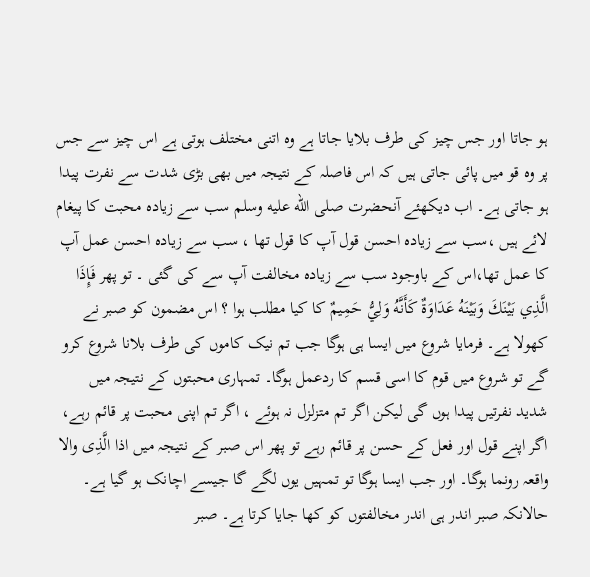ہو جاتا اور جس چیز کی طرف بلایا جاتا ہے وہ اتنی مختلف ہوتی ہے اس چیز سے جس پر وہ قو میں پائی جاتی ہیں کہ اس فاصلہ کے نتیجہ میں بھی بڑی شدت سے نفرت پیدا ہو جاتی ہے۔ اب دیکھئے آنحضرت صلى الله عليه وسلم سب سے زیادہ محبت کا پیغام لائے ہیں ،سب سے زیادہ احسن قول آپ کا قول تھا ، سب سے زیادہ احسن عمل آپ کا عمل تھا،اس کے باوجود سب سے زیادہ مخالفت آپ سے کی گئی ۔ تو پھر فَإِذَا الَّذِي بَيْنَكَ وَبَيْنَهُ عَدَاوَةٌ كَأَنَّهُ وَلِيُّ حَمِيمٌ کا کیا مطلب ہوا ؟ اس مضمون کو صبر نے کھولا ہے۔ فرمایا شروع میں ایسا ہی ہوگا جب تم نیک کاموں کی طرف بلانا شروع کرو گے تو شروع میں قوم کا اسی قسم کا ردعمل ہوگا۔ تمہاری محبتوں کے نتیجہ میں شدید نفرتیں پیدا ہوں گی لیکن اگر تم متزلزل نہ ہوئے ، اگر تم اپنی محبت پر قائم رہے، اگر اپنے قول اور فعل کے حسن پر قائم رہے تو پھر اس صبر کے نتیجہ میں اذا الَّذِی والا واقعہ رونما ہوگا۔ اور جب ایسا ہوگا تو تمہیں یوں لگے گا جیسے اچانک ہو گیا ہے۔ حالانکہ صبر اندر ہی اندر مخالفتوں کو کھا جایا کرتا ہے۔ صبر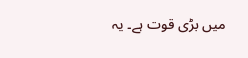میں بڑی قوت ہے۔ یہ